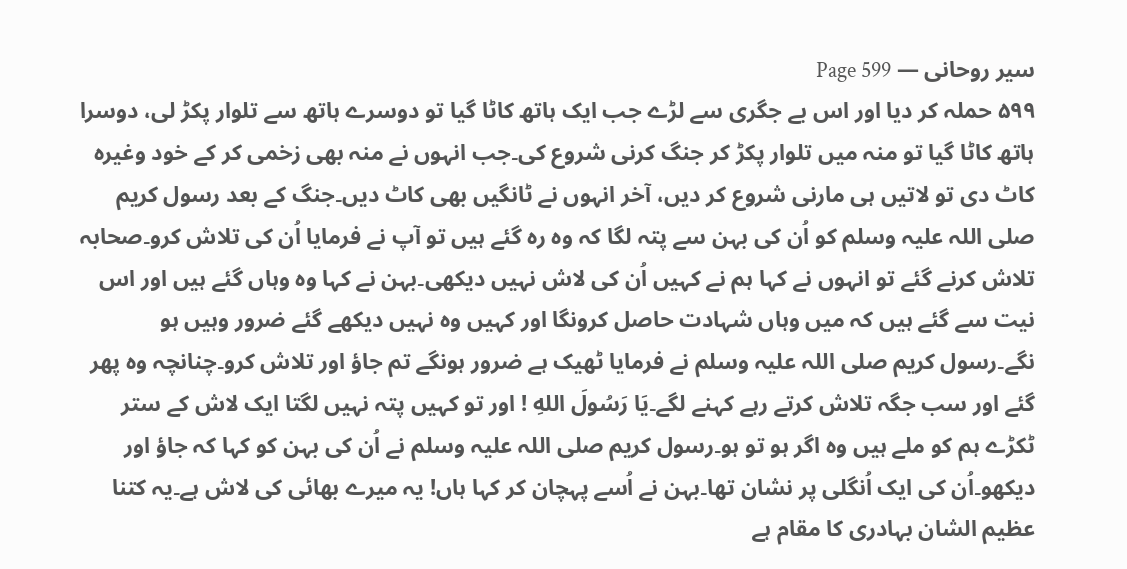سیر روحانی — Page 599
۵۹۹ حملہ کر دیا اور اس بے جگری سے لڑے جب ایک ہاتھ کاٹا گیا تو دوسرے ہاتھ سے تلوار پکڑ لی، دوسرا ہاتھ کاٹا گیا تو منہ میں تلوار پکڑ کر جنگ کرنی شروع کی۔جب انہوں نے منہ بھی زخمی کر کے خود وغیرہ کاٹ دی تو لاتیں ہی مارنی شروع کر دیں، آخر انہوں نے ٹانگیں بھی کاٹ دیں۔جنگ کے بعد رسول کریم صلی اللہ علیہ وسلم کو اُن کی بہن سے پتہ لگا کہ وہ رہ گئے ہیں تو آپ نے فرمایا اُن کی تلاش کرو۔صحابہ تلاش کرنے گئے تو انہوں نے کہا ہم نے کہیں اُن کی لاش نہیں دیکھی۔بہن نے کہا وہ وہاں گئے ہیں اور اس نیت سے گئے ہیں کہ میں وہاں شہادت حاصل کرونگا اور کہیں وہ نہیں دیکھے گئے ضرور وہیں ہو نگے۔رسول کریم صلی اللہ علیہ وسلم نے فرمایا ٹھیک ہے ضرور ہونگے تم جاؤ اور تلاش کرو۔چنانچہ وہ پھر گئے اور سب جگہ تلاش کرتے رہے کہنے لگے۔يَا رَسُولَ اللهِ ! اور تو کہیں پتہ نہیں لگتا ایک لاش کے ستر ٹکڑے ہم کو ملے ہیں وہ اگر ہو تو ہو۔رسول کریم صلی اللہ علیہ وسلم نے اُن کی بہن کو کہا کہ جاؤ اور دیکھو۔اُن کی ایک اُنگلی پر نشان تھا۔بہن نے اُسے پہچان کر کہا ہاں! یہ میرے بھائی کی لاش ہے۔یہ کتنا عظیم الشان بہادری کا مقام ہے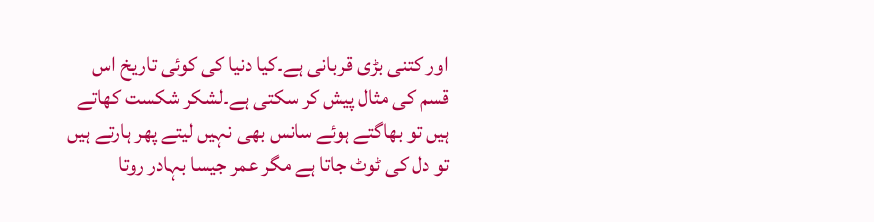اور کتنی بڑی قربانی ہے۔کیا دنیا کی کوئی تاریخ اس قسم کی مثال پیش کر سکتی ہے۔لشکر شکست کھاتے ہیں تو بھاگتے ہوئے سانس بھی نہیں لیتے پھر ہارتے ہیں تو دل کی ٹوٹ جاتا ہے مگر عمر جیسا بہادر روتا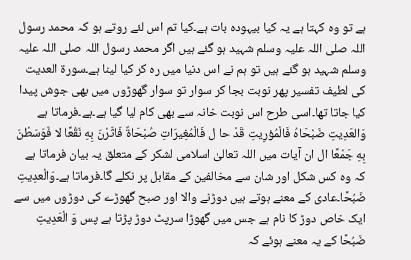ہے تو وہ کہتا ہے یہ کیا بیہودہ بات ہے۔کیا تم اس لئے روتے ہو کہ محمد رسول اللہ صلی اللہ علیہ وسلم شہید ہو گئے ہیں اگر محمد رسول اللہ صلی اللہ علیہ وسلم شہید ہو گئے ہیں تو ہم نے اس دنیا میں رہ کر کیا لینا ہے۔سورۃ العدیت کی لطیف تفسیر پھر نوبت بجا کر سوار تو سوار گھوڑوں میں بھی جوش پیدا کیا جاتا تھا۔اسی طرح اس نوبت خانہ سے بھی کام لیا گیا ہے۔ہے۔فرماتا ہے وَالعَدِيتِ ضَبْحَاهُ فَالْمُؤرِيتِ قَدْ حا ل فَالْمُغِيرَاتِ صُبْحَاةٌ فَاثَرْنَ بِهِ نَقُعًا لا فَوَسَطْنَ بِهِ جَمْعًا ال ان آیات میں اللہ تعالیٰ اسلامی لشکر کے متعلق یہ بیان فرماتا ہے کہ وہ کس شکل اور شان سے مخالفین کے مقابل پر نکلے گا۔فرماتا ہے۔وَالْعدِیتِ ضَبُحًا۔عادی کے معنے ہوتے ہیں دوڑنے والا اور صبح گھوڑے کی دوڑوں میں سے ایک خاص دوڑ کا نام ہے جس میں گھوڑا سرپٹ دوڑ پڑتا ہے پس وَ الْعَدِیتِ ضَبُحًا کے یہ معنے ہوئے کہ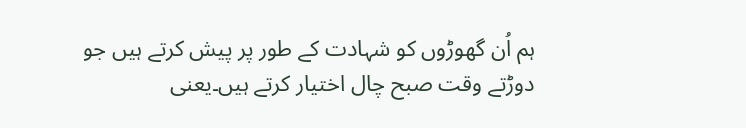ہم اُن گھوڑوں کو شہادت کے طور پر پیش کرتے ہیں جو دوڑتے وقت صبح چال اختیار کرتے ہیں۔یعنی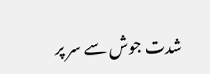شدت جوش سے سر پر